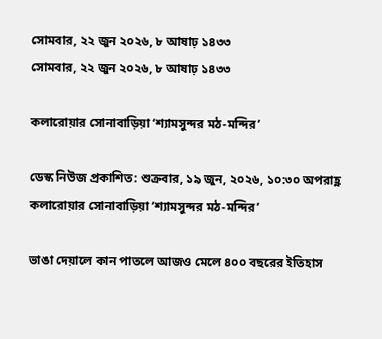সোমবার, ২২ জুন ২০২৬, ৮ আষাঢ় ১৪৩৩
সোমবার, ২২ জুন ২০২৬, ৮ আষাঢ় ১৪৩৩

কলারোয়ার সোনাবাড়িয়া ‘শ্যামসুন্দর মঠ-মন্দির’

ডেস্ক নিউজ প্রকাশিত: শুক্রবার, ১৯ জুন, ২০২৬, ১০:৩০ অপরাহ্ণ
কলারোয়ার সোনাবাড়িয়া ‘শ্যামসুন্দর মঠ-মন্দির’

ভাঙা দেয়ালে কান পাতলে আজও মেলে ৪০০ বছরের ইতিহাস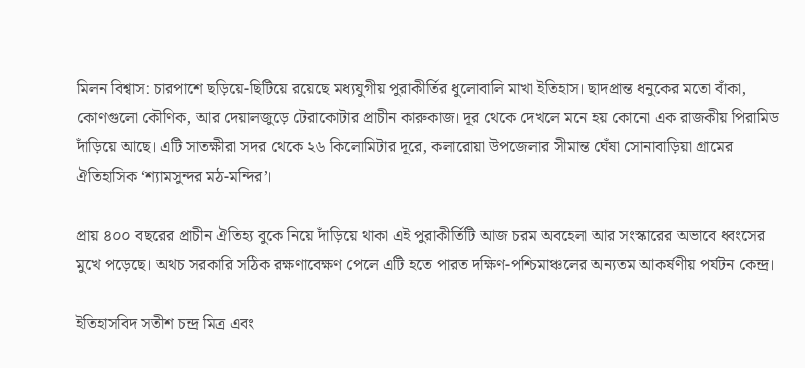মিলন বিশ্বাস: চারপাশে ছড়িয়ে-ছিটিয়ে রয়েছে মধ্যযুগীয় পুরাকীর্তির ধুলোবালি মাখা ইতিহাস। ছাদপ্রান্ত ধনুকের মতো বাঁকা, কোণগুলো কৌণিক, আর দেয়ালজুড়ে টেরাকোটার প্রাচীন কারুকাজ। দূর থেকে দেখলে মনে হয় কোনো এক রাজকীয় পিরামিড দাঁড়িয়ে আছে। এটি সাতক্ষীরা সদর থেকে ২৬ কিলোমিটার দূরে, কলারোয়া উপজেলার সীমান্ত ঘেঁষা সোনাবাড়িয়া গ্রামের ঐতিহাসিক ‘শ্যামসুন্দর মঠ-মন্দির’।

প্রায় ৪০০ বছরের প্রাচীন ঐতিহ্য বুকে নিয়ে দাঁড়িয়ে থাকা এই পুরাকীর্তিটি আজ চরম অবহেলা আর সংস্কারের অভাবে ধ্বংসের মুখে পড়েছে। অথচ সরকারি সঠিক রক্ষণাবেক্ষণ পেলে এটি হতে পারত দক্ষিণ-পশ্চিমাঞ্চলের অন্যতম আকর্ষণীয় পর্যটন কেন্দ্র।

ইতিহাসবিদ সতীশ চন্দ্র মিত্র এবং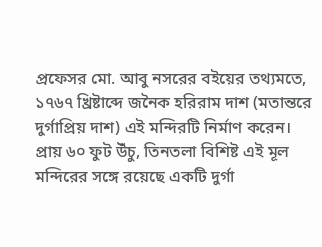প্রফেসর মো. আবু নসরের বইয়ের তথ্যমতে, ১৭৬৭ খ্রিষ্টাব্দে জনৈক হরিরাম দাশ (মতান্তরে দুর্গাপ্রিয় দাশ) এই মন্দিরটি নির্মাণ করেন। প্রায় ৬০ ফুট উঁচু, তিনতলা বিশিষ্ট এই মূল মন্দিরের সঙ্গে রয়েছে একটি দুর্গা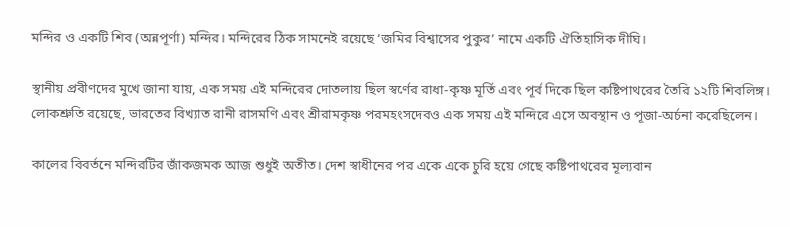মন্দির ও একটি শিব (অন্নপূর্ণা) মন্দির। মন্দিরের ঠিক সামনেই রয়েছে ‘জমির বিশ্বাসের পুকুর’ নামে একটি ঐতিহাসিক দীঘি।

স্থানীয় প্রবীণদের মুখে জানা যায়, এক সময় এই মন্দিরের দোতলায় ছিল স্বর্ণের রাধা-কৃষ্ণ মূর্তি এবং পূর্ব দিকে ছিল কষ্টিপাথরের তৈরি ১২টি শিবলিঙ্গ। লোকশ্রুতি রয়েছে, ভারতের বিখ্যাত রানী রাসমণি এবং শ্রীরামকৃষ্ণ পরমহংসদেবও এক সময় এই মন্দিরে এসে অবস্থান ও পূজা-অর্চনা করেছিলেন।

কালের বিবর্তনে মন্দিরটির জাঁকজমক আজ শুধুই অতীত। দেশ স্বাধীনের পর একে একে চুরি হয়ে গেছে কষ্টিপাথরের মূল্যবান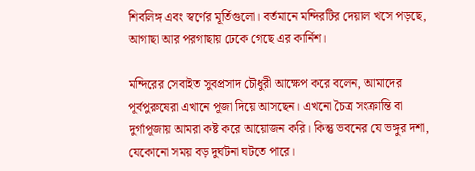শিবলিঙ্গ এবং স্বর্ণের মূর্তিগুলো। বর্তমানে মন্দিরটির দেয়াল খসে পড়ছে, আগাছা আর পরগাছায় ঢেকে গেছে এর কার্নিশ।

মন্দিরের সেবাইত সুবপ্রসাদ চৌধুরী আক্ষেপ করে বলেন, আমাদের পূর্বপুরুষেরা এখানে পূজা দিয়ে আসছেন। এখনো চৈত্র সংক্রান্তি বা দুর্গাপূজায় আমরা কষ্ট করে আয়োজন করি। কিন্তু ভবনের যে ভঙ্গুর দশা, যেকোনো সময় বড় দুর্ঘটনা ঘটতে পারে।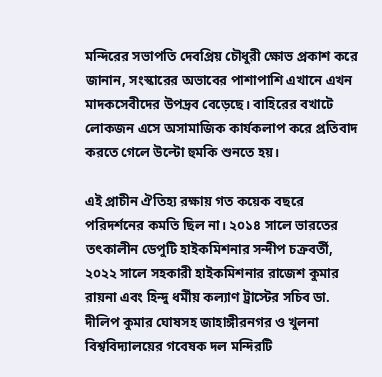মন্দিরের সভাপতি দেবপ্রিয় চৌধুরী ক্ষোভ প্রকাশ করে জানান, সংস্কারের অভাবের পাশাপাশি এখানে এখন মাদকসেবীদের উপদ্রব বেড়েছে। বাহিরের বখাটে লোকজন এসে অসামাজিক কার্যকলাপ করে প্রতিবাদ করতে গেলে উল্টো হুমকি শুনতে হয়।

এই প্রাচীন ঐতিহ্য রক্ষায় গত কয়েক বছরে পরিদর্শনের কমতি ছিল না। ২০১৪ সালে ভারতের তৎকালীন ডেপুটি হাইকমিশনার সন্দীপ চক্রবর্তী, ২০২২ সালে সহকারী হাইকমিশনার রাজেশ কুমার রায়না এবং হিন্দু ধর্মীয় কল্যাণ ট্রাস্টের সচিব ডা. দীলিপ কুমার ঘোষসহ জাহাঙ্গীরনগর ও খুলনা বিশ্ববিদ্যালয়ের গবেষক দল মন্দিরটি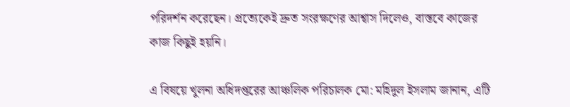পরিদর্শন করেছেন। প্রত্যেকেই দ্রুত সংরক্ষণের আশ্বাস দিলেও, বাস্তবে কাজের কাজ কিছুই হয়নি।

এ বিষয়ে খুলনা অধিদপ্তরের আঞ্চলিক পরিচালক মো: মহিদুল ইসলাম জানান, এটি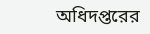অধিদপ্তরের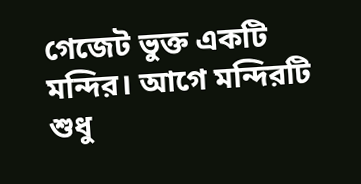গেজেট ভুক্ত একটি মন্দির। আগে মন্দিরটি শুধু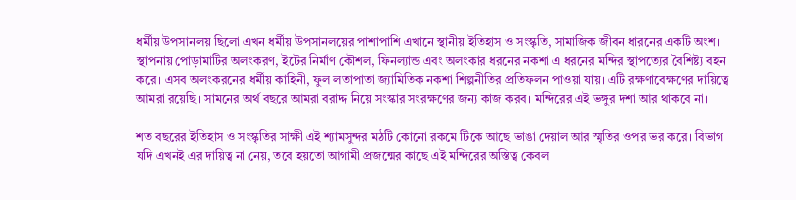ধর্মীয় উপসানলয় ছিলো এখন ধর্মীয় উপসানলয়ের পাশাপাশি এখানে স্থানীয় ইতিহাস ও সংস্কৃতি, সামাজিক জীবন ধারনের একটি অংশ। স্থাপনায় পোড়ামাটির অলংকরণ, ইটের নির্মাণ কৌশল, ফিনল্যান্ড এবং অলংকার ধরনের নকশা এ ধরনের মন্দির স্থাপত্যের বৈশিষ্ট্য বহন করে। এসব অলংকরনের ধর্মীয় কাহিনী, ফুল লতাপাতা জ্যামিতিক নকশা শিল্পনীতির প্রতিফলন পাওয়া যায়। এটি রক্ষণাবেক্ষণের দায়িত্বে আমরা রয়েছি। সামনের অর্থ বছরে আমরা বরাদ্দ নিয়ে সংস্কার সংরক্ষণের জন্য কাজ করব। মন্দিরের এই ভঙ্গুর দশা আর থাকবে না।

শত বছরের ইতিহাস ও সংস্কৃতির সাক্ষী এই শ্যামসুন্দর মঠটি কোনো রকমে টিকে আছে ভাঙা দেয়াল আর স্মৃতির ওপর ভর করে। বিভাগ যদি এখনই এর দায়িত্ব না নেয়, তবে হয়তো আগামী প্রজন্মের কাছে এই মন্দিরের অস্তিত্ব কেবল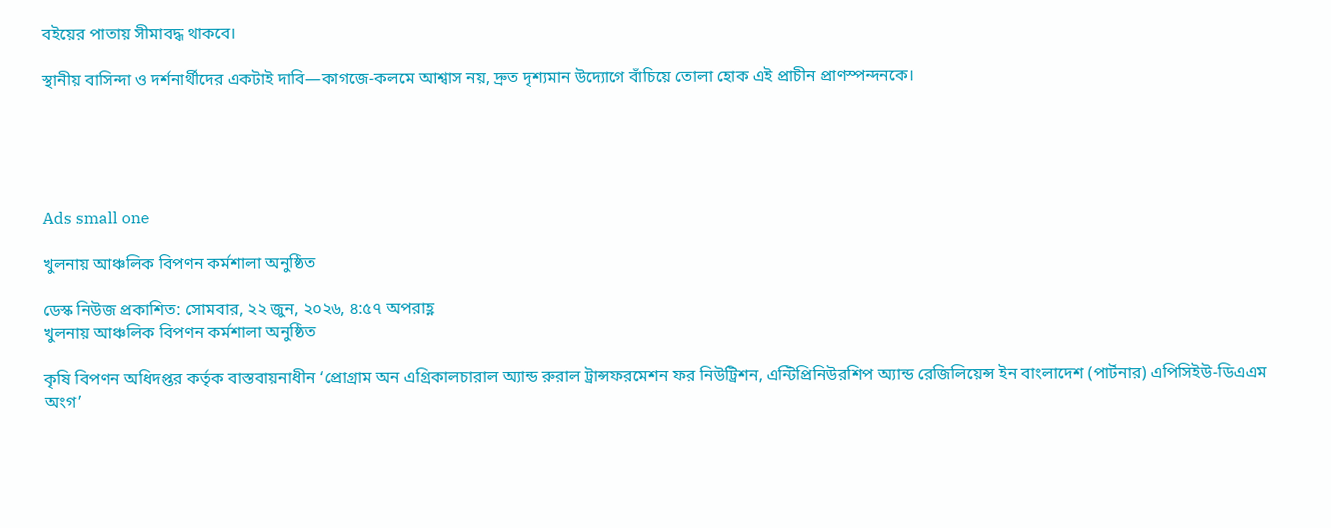বইয়ের পাতায় সীমাবদ্ধ থাকবে।

স্থানীয় বাসিন্দা ও দর্শনার্থীদের একটাই দাবি—কাগজে-কলমে আশ্বাস নয়, দ্রুত দৃশ্যমান উদ্যোগে বাঁচিয়ে তোলা হোক এই প্রাচীন প্রাণস্পন্দনকে।





Ads small one

খুলনায় আঞ্চলিক বিপণন কর্মশালা অনুষ্ঠিত

ডেস্ক নিউজ প্রকাশিত: সোমবার, ২২ জুন, ২০২৬, ৪:৫৭ অপরাহ্ণ
খুলনায় আঞ্চলিক বিপণন কর্মশালা অনুষ্ঠিত

কৃষি বিপণন অধিদপ্তর কর্তৃক বাস্তবায়নাধীন ‘প্রোগ্রাম অন এগ্রিকালচারাল অ্যান্ড রুরাল ট্রান্সফরমেশন ফর নিউট্রিশন, এন্টিপ্রিনিউরশিপ অ্যান্ড রেজিলিয়েন্স ইন বাংলাদেশ (পার্টনার) এপিসিইউ-ডিএএম অংগ’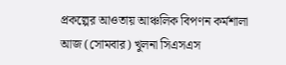প্রকল্পের আওতায় আঞ্চলিক বিপণন কর্মশালা আজ (সোমবার) খুলনা সিএসএস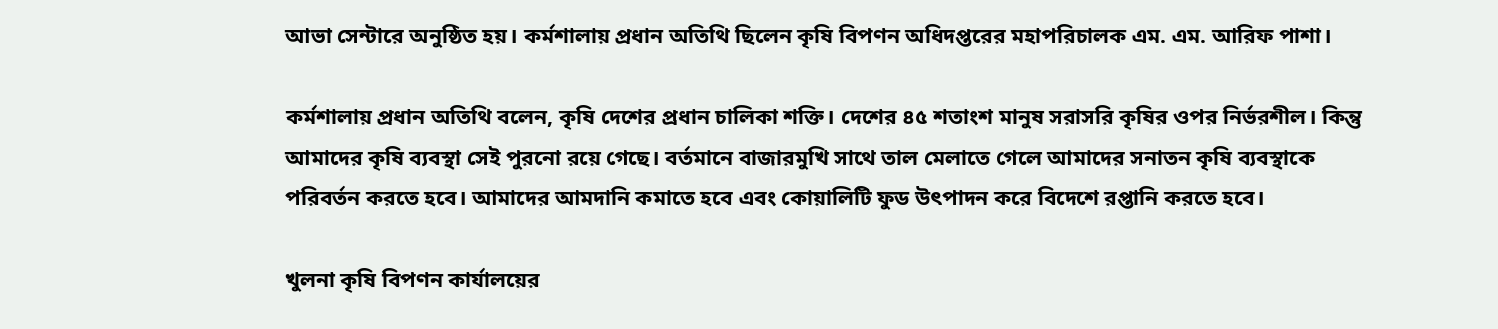আভা সেন্টারে অনুষ্ঠিত হয়। কর্মশালায় প্রধান অতিথি ছিলেন কৃষি বিপণন অধিদপ্তরের মহাপরিচালক এম. এম. আরিফ পাশা।

কর্মশালায় প্রধান অতিথি বলেন, কৃষি দেশের প্রধান চালিকা শক্তি। দেশের ৪৫ শতাংশ মানুষ সরাসরি কৃষির ওপর নির্ভরশীল। কিন্তু আমাদের কৃষি ব্যবস্থা সেই পুরনো রয়ে গেছে। বর্তমানে বাজারমুখি সাথে তাল মেলাতে গেলে আমাদের সনাতন কৃষি ব্যবস্থাকে পরিবর্তন করতে হবে। আমাদের আমদানি কমাতে হবে এবং কোয়ালিটি ফুড উৎপাদন করে বিদেশে রপ্তানি করতে হবে।

খুলনা কৃষি বিপণন কার্যালয়ের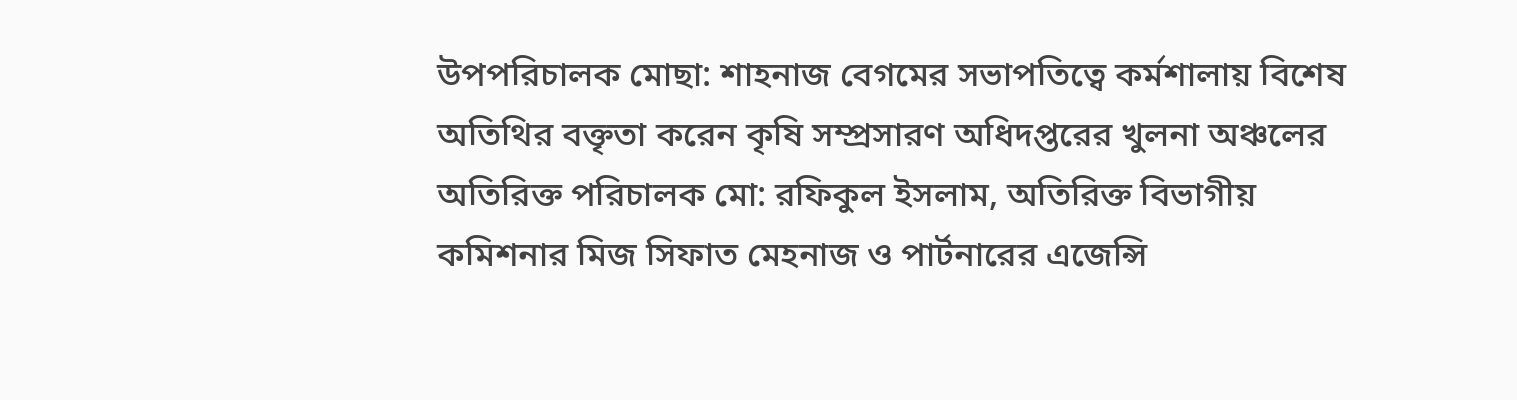উপপরিচালক মোছা: শাহনাজ বেগমের সভাপতিত্বে কর্মশালায় বিশেষ অতিথির বক্তৃতা করেন কৃষি সম্প্রসারণ অধিদপ্তরের খুলনা অঞ্চলের অতিরিক্ত পরিচালক মো: রফিকুল ইসলাম, অতিরিক্ত বিভাগীয় কমিশনার মিজ সিফাত মেহনাজ ও পার্টনারের এজেন্সি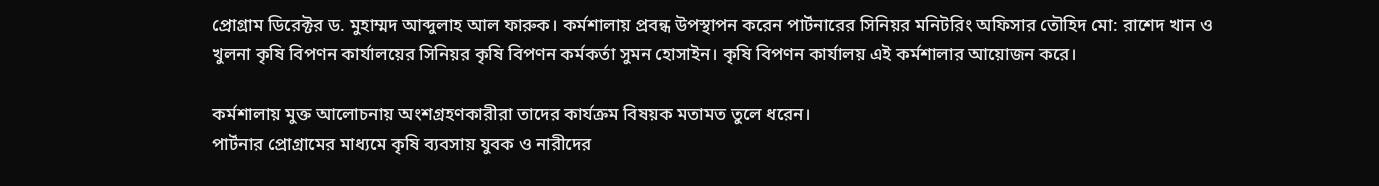প্রোগ্রাম ডিরেক্টর ড. মুহাম্মদ আব্দুলাহ আল ফারুক। কর্মশালায় প্রবন্ধ উপস্থাপন করেন পার্টনারের সিনিয়র মনিটরিং অফিসার তৌহিদ মো: রাশেদ খান ও খুলনা কৃষি বিপণন কার্যালয়ের সিনিয়র কৃষি বিপণন কর্মকর্তা সুমন হোসাইন। কৃষি বিপণন কার্যালয় এই কর্মশালার আয়োজন করে।

কর্মশালায় মুক্ত আলোচনায় অংশগ্রহণকারীরা তাদের কার্যক্রম বিষয়ক মতামত তুলে ধরেন।
পার্টনার প্রোগ্রামের মাধ্যমে কৃষি ব্যবসায় যুবক ও নারীদের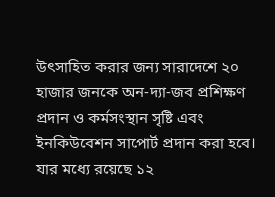উৎসাহিত করার জন্য সারাদেশে ২০ হাজার জনকে অন-দ্যা-জব প্রশিক্ষণ প্রদান ও কর্মসংস্থান সৃষ্টি এবং ইনকিউবেশন সাপোর্ট প্রদান করা হবে। যার মধ্যে রয়েছে ১২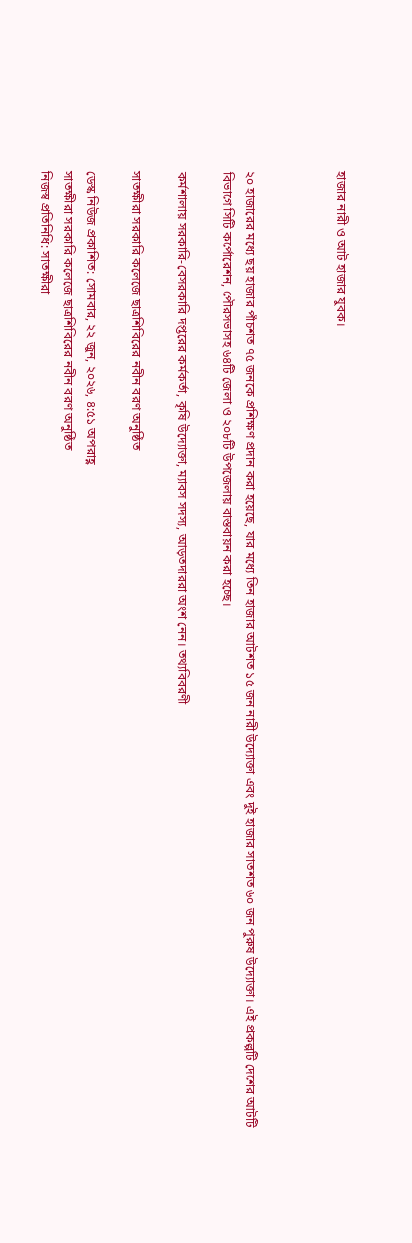হাজার নারী ও আট হাজার যুবক।



২০ হাজারের মধ্যে ছয় হাজার পাঁচশত ৭৫ জনকে প্রশিক্ষণ প্রদান করা হয়েছে, যার মধ্যে তিন হাজার আটশত ১৫ জন নারী উদ্যোক্তা এবং দুই হাজার সাতশত ৬০ জন পুরুষ উদ্যোক্তা। এই প্রকল্পটি দেশের আটটি বিভাগে সিটি কর্পোরেশন, পৌরসভাসহ ৬৪টি জেলা ও ২০৮টি উপজেলায় বাস্তবায়ন করা হচ্ছে।

কর্মশালায় সরকারি-বেসরকারি দপ্তরের কর্মকর্তা, কৃষি উদ্যোক্তা, ম্যাবস সদস্য, আড়তদাররা অংশ নেন। তথ্যবিবরণী

সাতক্ষীরা সরকারি কলেজে ছাত্রশিবিরের নবীন বরণ অনুষ্ঠিত

ডেস্ক নিউজ প্রকাশিত: সোমবার, ২২ জুন, ২০২৬, ৪:৫১ অপরাহ্ণ
সাতক্ষীরা সরকারি কলেজে ছাত্রশিবিরের নবীন বরণ অনুষ্ঠিত
নিজস্ব প্রতিনিধি: সাতক্ষীরা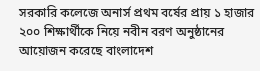সরকারি কলেজে অনার্স প্রথম বর্ষের প্রায় ১ হাজার ২০০ শিক্ষার্থীকে নিয়ে নবীন বরণ অনুষ্ঠানের আয়োজন করেছে বাংলাদেশ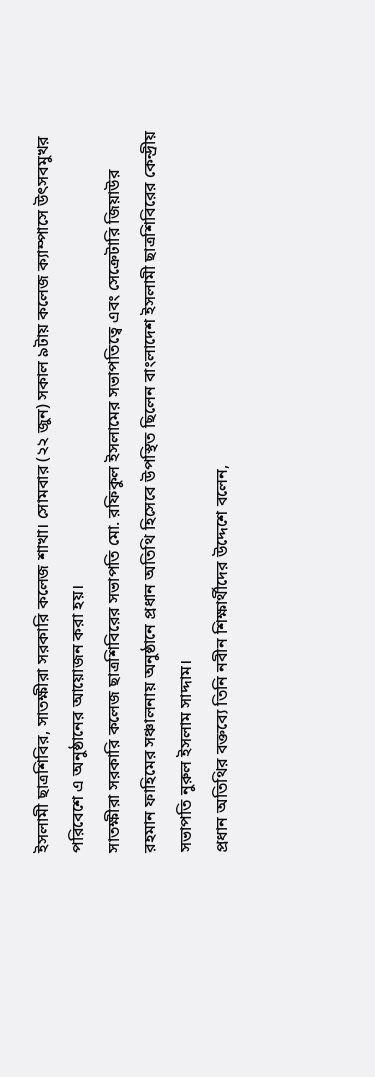ইসলামী ছাত্রশিবির, সাতক্ষীরা সরকারি কলেজ শাখা। সোমবার (২২ জুন) সকাল ৯টায় কলেজ ক্যাম্পাসে উৎসবমুখর পরিবেশে এ অনুষ্ঠানের আয়োজন করা হয়।
সাতক্ষীরা সরকারি কলেজ ছাত্রশিবিরের সভাপতি মো. রফিকুল ইসলামের সভাপতিত্বে এবং সেক্রেটারি জিয়াউর রহমান ফাহিমের সঞ্চালনায় অনুষ্ঠানে প্রধান অতিথি হিসেবে উপস্থিত ছিলেন বাংলাদেশ ইসলামী ছাত্রশিবিরের কেন্দ্রীয় সভাপতি নুরুল ইসলাম সাদ্দাম।
প্রধান অতিথির বক্তব্যে তিনি নবীন শিক্ষার্থীদের উদ্দেশে বলেন,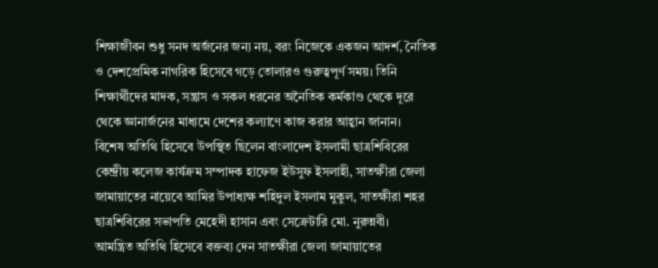শিক্ষাজীবন শুধু সনদ অর্জনের জন্য নয়, বরং নিজেকে একজন আদর্শ, নৈতিক ও দেশপ্রেমিক নাগরিক হিসেবে গড়ে তোলারও গুরুত্বপূর্ণ সময়। তিনি শিক্ষার্থীদের মাদক, সন্ত্রাস ও সকল ধরনের অনৈতিক কর্মকাণ্ড থেকে দূরে থেকে জ্ঞানার্জনের মাধ্যমে দেশের কল্যাণে কাজ করার আহ্বান জানান।
বিশেষ অতিথি হিসেবে উপস্থিত ছিলেন বাংলাদেশ ইসলামী ছাত্রশিবিরের কেন্দ্রীয় কলেজ কার্যক্রম সম্পাদক হাফেজ ইউসুফ ইসলাহী, সাতক্ষীরা জেলা জামায়াতের নায়েবে আমির উপাধ্যক্ষ শহিদুল ইসলাম মুকুল, সাতক্ষীরা শহর ছাত্রশিবিরের সভাপতি মেহেদী হাসান এবং সেক্রেটারি মো. নুরুন্নবী।
আমন্ত্রিত অতিথি হিসেবে বক্তব্য দেন সাতক্ষীরা জেলা জামায়াতের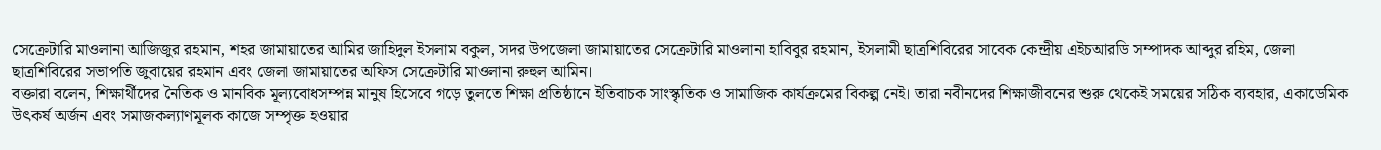সেক্রেটারি মাওলানা আজিজুর রহমান, শহর জামায়াতের আমির জাহিদুল ইসলাম বকুল, সদর উপজেলা জামায়াতের সেক্রেটারি মাওলানা হাবিবুর রহমান, ইসলামী ছাত্রশিবিরের সাবেক কেন্দ্রীয় এইচআরডি সম্পাদক আব্দুর রহিম, জেলা ছাত্রশিবিরের সভাপতি জুবায়ের রহমান এবং জেলা জামায়াতের অফিস সেক্রেটারি মাওলানা রুহুল আমিন।
বক্তারা বলেন, শিক্ষার্থীদের নৈতিক ও মানবিক মূল্যবোধসম্পন্ন মানুষ হিসেবে গড়ে তুলতে শিক্ষা প্রতিষ্ঠানে ইতিবাচক সাংস্কৃতিক ও সামাজিক কার্যক্রমের বিকল্প নেই। তারা নবীনদের শিক্ষাজীবনের শুরু থেকেই সময়ের সঠিক ব্যবহার, একাডেমিক উৎকর্ষ অর্জন এবং সমাজকল্যাণমূলক কাজে সম্পৃক্ত হওয়ার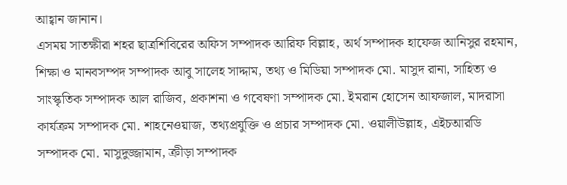আহ্বান জানান।
এসময় সাতক্ষীরা শহর ছাত্রশিবিরের অফিস সম্পাদক আরিফ বিল্লাহ, অর্থ সম্পাদক হাফেজ আনিসুর রহমান, শিক্ষা ও মানবসম্পদ সম্পাদক আবু সালেহ সাদ্দাম, তথ্য ও মিডিয়া সম্পাদক মো. মাসুদ রানা, সাহিত্য ও সাংস্কৃতিক সম্পাদক আল রাজিব, প্রকাশনা ও গবেষণা সম্পাদক মো. ইমরান হোসেন আফজাল, মাদরাসা কার্যক্রম সম্পাদক মো. শাহনেওয়াজ, তথ্যপ্রযুক্তি ও প্রচার সম্পাদক মো. ওয়ালীউল্লাহ, এইচআরডি সম্পাদক মো. মাসুদুজ্জামান, ক্রীড়া সম্পাদক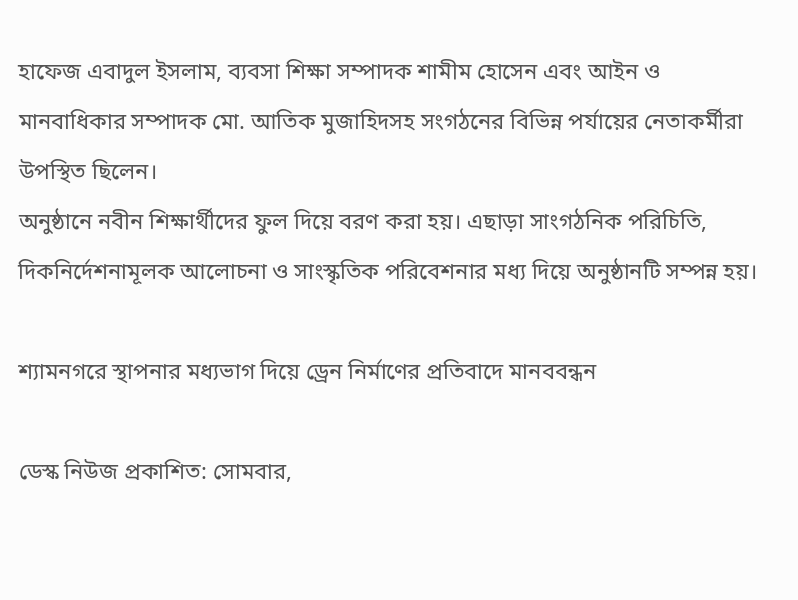হাফেজ এবাদুল ইসলাম, ব্যবসা শিক্ষা সম্পাদক শামীম হোসেন এবং আইন ও মানবাধিকার সম্পাদক মো. আতিক মুজাহিদসহ সংগঠনের বিভিন্ন পর্যায়ের নেতাকর্মীরা উপস্থিত ছিলেন।
অনুষ্ঠানে নবীন শিক্ষার্থীদের ফুল দিয়ে বরণ করা হয়। এছাড়া সাংগঠনিক পরিচিতি, দিকনির্দেশনামূলক আলোচনা ও সাংস্কৃতিক পরিবেশনার মধ্য দিয়ে অনুষ্ঠানটি সম্পন্ন হয়।

শ্যামনগরে স্থাপনার মধ্যভাগ দিয়ে ড্রেন নির্মাণের প্রতিবাদে মানববন্ধন

ডেস্ক নিউজ প্রকাশিত: সোমবার,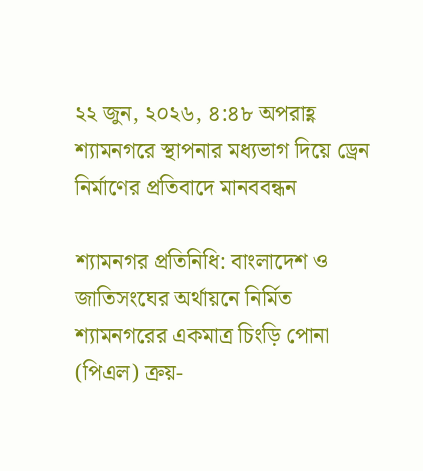২২ জুন, ২০২৬, ৪:৪৮ অপরাহ্ণ
শ্যামনগরে স্থাপনার মধ্যভাগ দিয়ে ড্রেন নির্মাণের প্রতিবাদে মানববন্ধন

শ্যামনগর প্রতিনিধি: বাংলাদেশ ও জাতিসংঘের অর্থায়নে নির্মিত শ্যামনগরের একমাত্র চিংড়ি পোনা (পিএল) ক্রয়-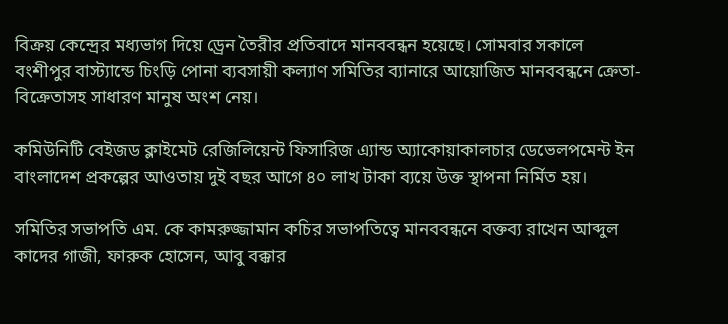বিক্রয় কেন্দ্রের মধ্যভাগ দিয়ে ড্রেন তৈরীর প্রতিবাদে মানববন্ধন হয়েছে। সোমবার সকালে বংশীপুর বাস্ট্যান্ডে চিংড়ি পোনা ব্যবসায়ী কল্যাণ সমিতির ব্যানারে আয়োজিত মানববন্ধনে ক্রেতা-বিক্রেতাসহ সাধারণ মানুষ অংশ নেয়।

কমিউনিটি বেইজড ক্লাইমেট রেজিলিয়েন্ট ফিসারিজ এ্যান্ড অ্যাকোয়াকালচার ডেভেলপমেন্ট ইন বাংলাদেশ প্রকল্পের আওতায় দুই বছর আগে ৪০ লাখ টাকা ব্যয়ে উক্ত স্থাপনা নির্মিত হয়।

সমিতির সভাপতি এম. কে কামরুজ্জামান কচির সভাপতিত্বে মানববন্ধনে বক্তব্য রাখেন আব্দুল কাদের গাজী, ফারুক হোসেন, আবু বক্কার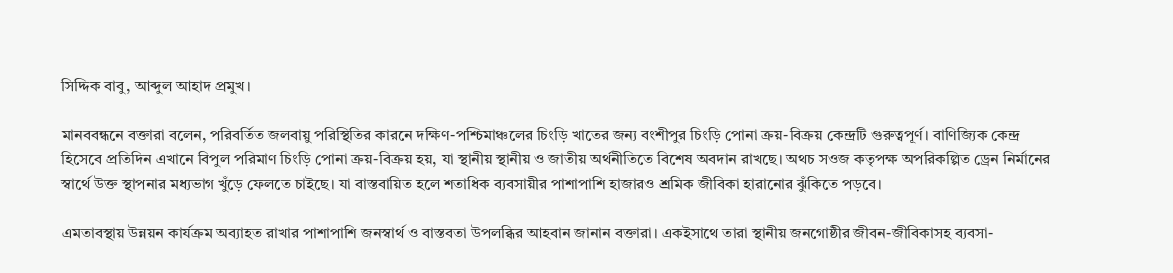সিদ্দিক বাবু, আব্দুল আহাদ প্রমুখ।

মানববন্ধনে বক্তারা বলেন, পরিবর্তিত জলবায়ু পরিস্থিতির কারনে দক্ষিণ-পশ্চিমাঞ্চলের চিংড়ি খাতের জন্য বংশীপুর চিংড়ি পোনা ক্রয়-বিক্রয় কেন্দ্রটি গুরুত্বপূর্ণ। বাণিজ্যিক কেন্দ্র হিসেবে প্রতিদিন এখানে বিপুল পরিমাণ চিংড়ি পোনা ক্রয়-বিক্রয় হয়, যা স্থানীয় স্থানীয় ও জাতীয় অর্থনীতিতে বিশেষ অবদান রাখছে। অথচ সওজ কতৃপক্ষ অপরিকল্পিত ড্রেন নির্মানের স্বার্থে উক্ত স্থাপনার মধ্যভাগ খুঁড়ে ফেলতে চাইছে। যা বাস্তবায়িত হলে শতাধিক ব্যবসায়ীর পাশাপাশি হাজারও শ্রমিক জীবিকা হারানোর ঝুঁকিতে পড়বে।

এমতাবস্থায় উন্নয়ন কার্যক্রম অব্যাহত রাখার পাশাপাশি জনস্বার্থ ও বাস্তবতা উপলব্ধির আহবান জানান বক্তারা। একইসাথে তারা স্থানীয় জনগোষ্ঠীর জীবন-জীবিকাসহ ব্যবসা-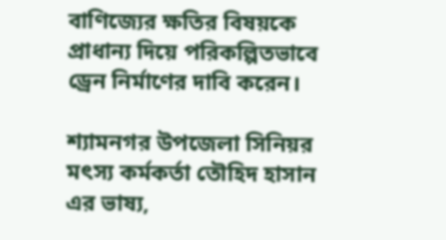বাণিজ্যের ক্ষতির বিষয়কে প্রাধান্য দিয়ে পরিকল্পিতভাবে ড্রেন নির্মাণের দাবি করেন।

শ্যামনগর উপজেলা সিনিয়র মৎস্য কর্মকর্তা তৌহিদ হাসান এর ভাষ্য,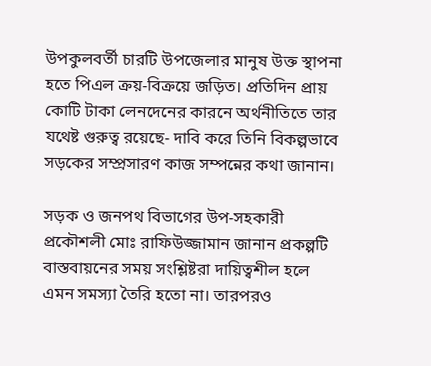উপকুলবর্তী চারটি উপজেলার মানুষ উক্ত স্থাপনা হতে পিএল ক্রয়-বিক্রয়ে জড়িত। প্রতিদিন প্রায় কোটি টাকা লেনদেনের কারনে অর্থনীতিতে তার যথেষ্ট গুরুত্ব রয়েছে- দাবি করে তিনি বিকল্পভাবে সড়কের সম্প্রসারণ কাজ সম্পন্নের কথা জানান।

সড়ক ও জনপথ বিভাগের উপ-সহকারী প্রকৌশলী মোঃ রাফিউজ্জামান জানান প্রকল্পটি বাস্তবায়নের সময় সংশ্লিষ্টরা দায়িত্বশীল হলে এমন সমস্যা তৈরি হতো না। তারপরও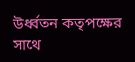উর্ধ্বতন কতৃপক্ষের সাথে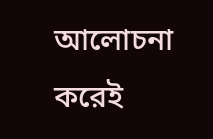আলোচনা করেই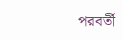পরবর্তী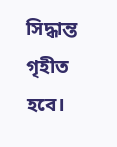সিদ্ধান্ত গৃহীত হবে।